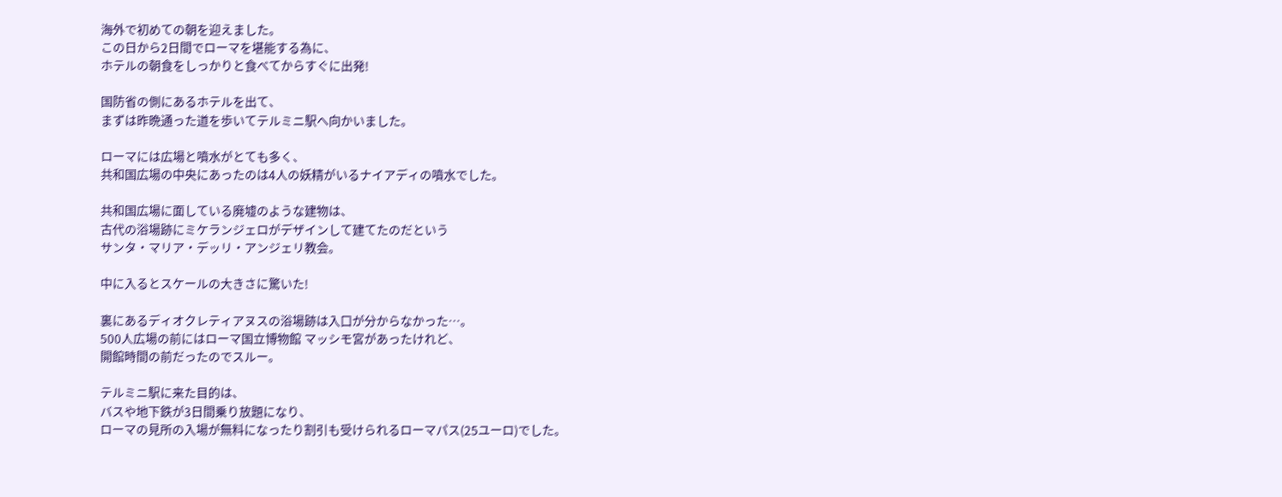海外で初めての朝を迎えました。
この日から2日間でローマを堪能する為に、
ホテルの朝食をしっかりと食べてからすぐに出発!

国防省の側にあるホテルを出て、
まずは昨晩通った道を歩いてテルミニ駅へ向かいました。

ローマには広場と噴水がとても多く、
共和国広場の中央にあったのは4人の妖精がいるナイアディの噴水でした。

共和国広場に面している廃墟のような建物は、
古代の浴場跡にミケランジェロがデザインして建てたのだという
サンタ・マリア・デッリ・アンジェリ教会。

中に入るとスケールの大きさに驚いた!

裏にあるディオクレティアヌスの浴場跡は入口が分からなかった…。
500人広場の前にはローマ国立博物館 マッシモ宮があったけれど、
開館時間の前だったのでスルー。

テルミニ駅に来た目的は、
バスや地下鉄が3日間乗り放題になり、
ローマの見所の入場が無料になったり割引も受けられるローマパス(25ユーロ)でした。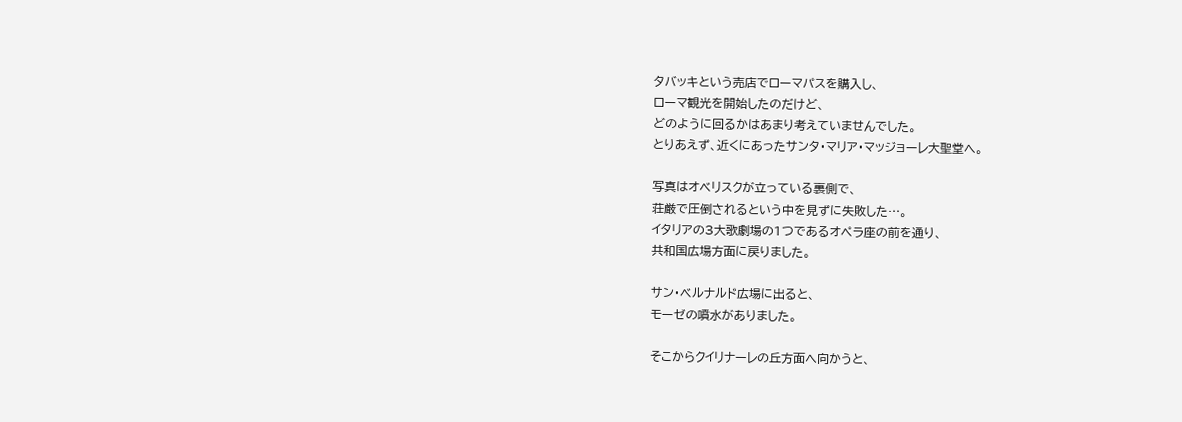タバッキという売店でローマパスを購入し、
ローマ観光を開始したのだけど、
どのように回るかはあまり考えていませんでした。
とりあえず、近くにあったサンタ・マリア・マッジョーレ大聖堂へ。

写真はオベリスクが立っている裏側で、
荘厳で圧倒されるという中を見ずに失敗した…。
イタリアの3大歌劇場の1つであるオペラ座の前を通り、
共和国広場方面に戻りました。

サン・ベルナルド広場に出ると、
モーゼの噴水がありました。

そこからクイリナーレの丘方面へ向かうと、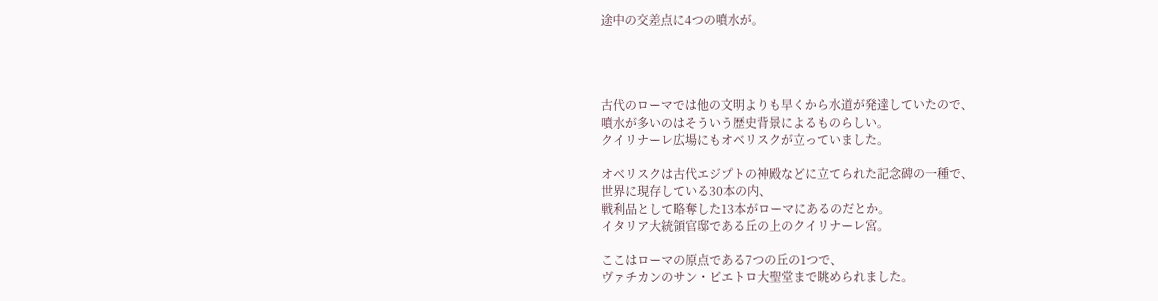途中の交差点に4つの噴水が。




古代のローマでは他の文明よりも早くから水道が発達していたので、
噴水が多いのはそういう歴史背景によるものらしい。
クイリナーレ広場にもオベリスクが立っていました。

オベリスクは古代エジプトの神殿などに立てられた記念碑の一種で、
世界に現存している30本の内、
戦利品として略奪した13本がローマにあるのだとか。
イタリア大統領官邸である丘の上のクイリナーレ宮。

ここはローマの原点である7つの丘の1つで、
ヴァチカンのサン・ピエトロ大聖堂まで眺められました。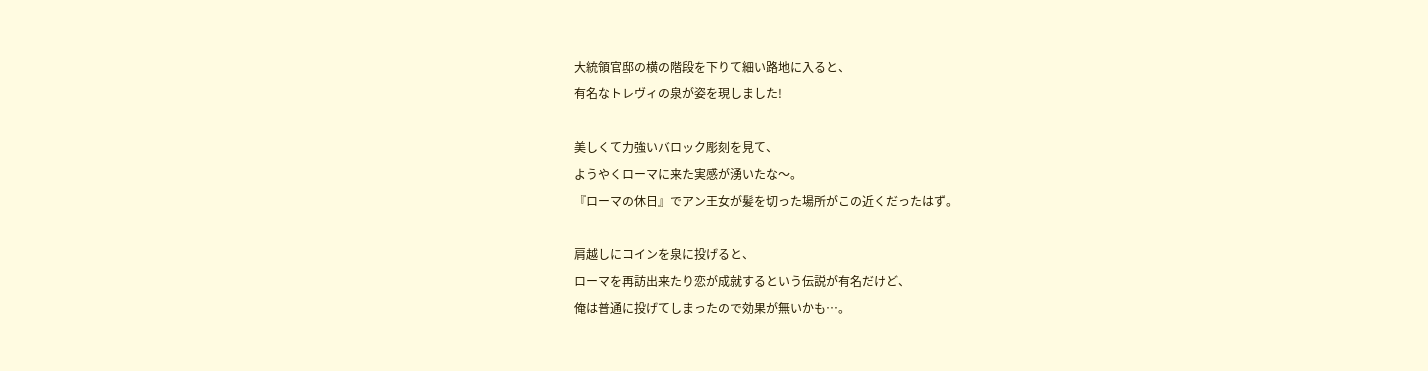大統領官邸の横の階段を下りて細い路地に入ると、
有名なトレヴィの泉が姿を現しました!

美しくて力強いバロック彫刻を見て、
ようやくローマに来た実感が湧いたな〜。
『ローマの休日』でアン王女が髪を切った場所がこの近くだったはず。

肩越しにコインを泉に投げると、
ローマを再訪出来たり恋が成就するという伝説が有名だけど、
俺は普通に投げてしまったので効果が無いかも…。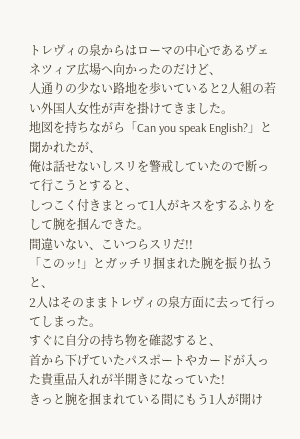トレヴィの泉からはローマの中心であるヴェネツィア広場へ向かったのだけど、
人通りの少ない路地を歩いていると2人組の若い外国人女性が声を掛けてきました。
地図を持ちながら「Can you speak English?」と聞かれたが、
俺は話せないしスリを警戒していたので断って行こうとすると、
しつこく付きまとって1人がキスをするふりをして腕を掴んできた。
間違いない、こいつらスリだ!!
「このッ!」とガッチリ掴まれた腕を振り払うと、
2人はそのままトレヴィの泉方面に去って行ってしまった。
すぐに自分の持ち物を確認すると、
首から下げていたパスポートやカードが入った貴重品入れが半開きになっていた!
きっと腕を掴まれている間にもう1人が開け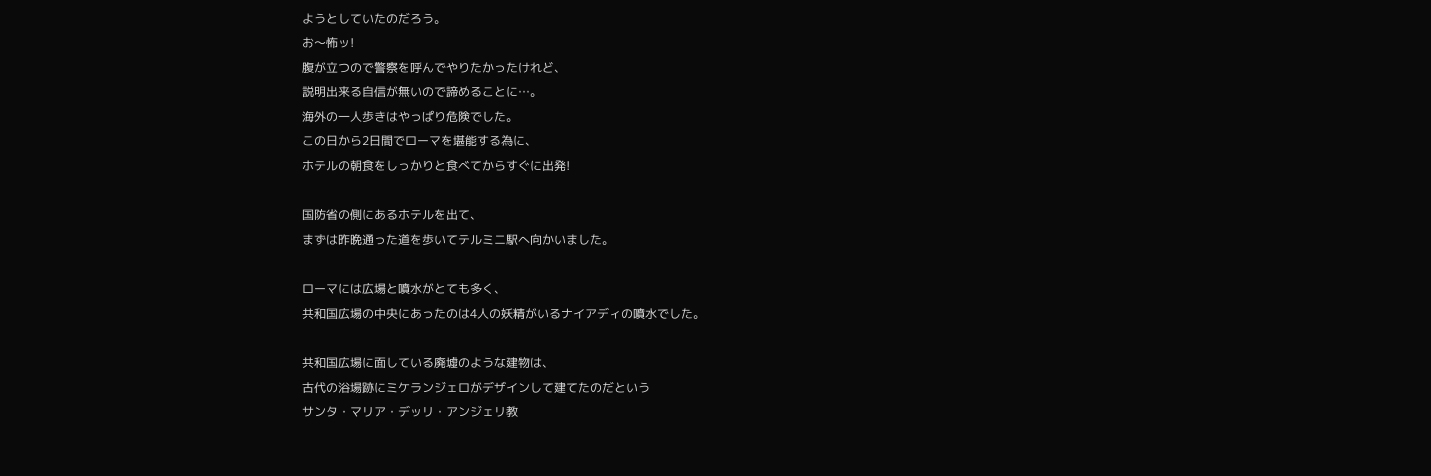ようとしていたのだろう。
お〜怖ッ!
腹が立つので警察を呼んでやりたかったけれど、
説明出来る自信が無いので諦めることに…。
海外の一人歩きはやっぱり危険でした。
この日から2日間でローマを堪能する為に、
ホテルの朝食をしっかりと食べてからすぐに出発!

国防省の側にあるホテルを出て、
まずは昨晩通った道を歩いてテルミニ駅へ向かいました。

ローマには広場と噴水がとても多く、
共和国広場の中央にあったのは4人の妖精がいるナイアディの噴水でした。

共和国広場に面している廃墟のような建物は、
古代の浴場跡にミケランジェロがデザインして建てたのだという
サンタ・マリア・デッリ・アンジェリ教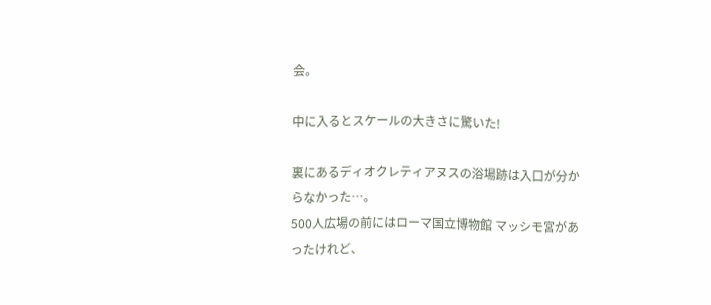会。

中に入るとスケールの大きさに驚いた!

裏にあるディオクレティアヌスの浴場跡は入口が分からなかった…。
500人広場の前にはローマ国立博物館 マッシモ宮があったけれど、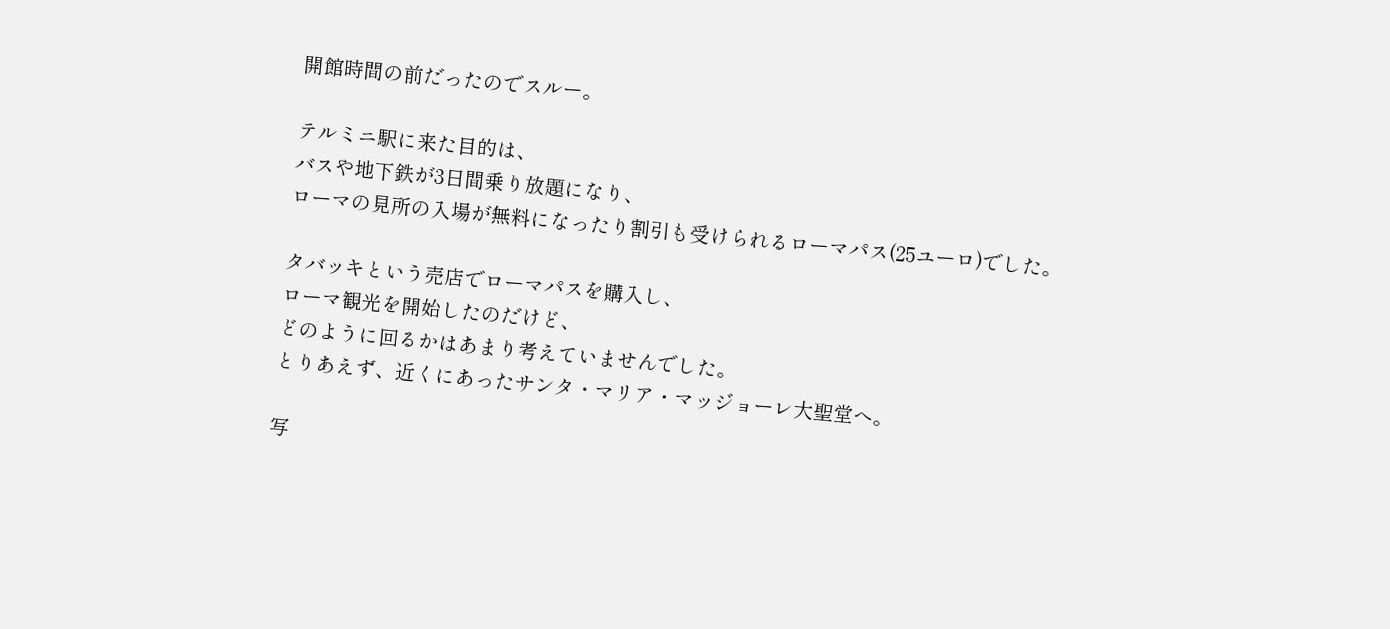開館時間の前だったのでスルー。

テルミニ駅に来た目的は、
バスや地下鉄が3日間乗り放題になり、
ローマの見所の入場が無料になったり割引も受けられるローマパス(25ユーロ)でした。

タバッキという売店でローマパスを購入し、
ローマ観光を開始したのだけど、
どのように回るかはあまり考えていませんでした。
とりあえず、近くにあったサンタ・マリア・マッジョーレ大聖堂へ。

写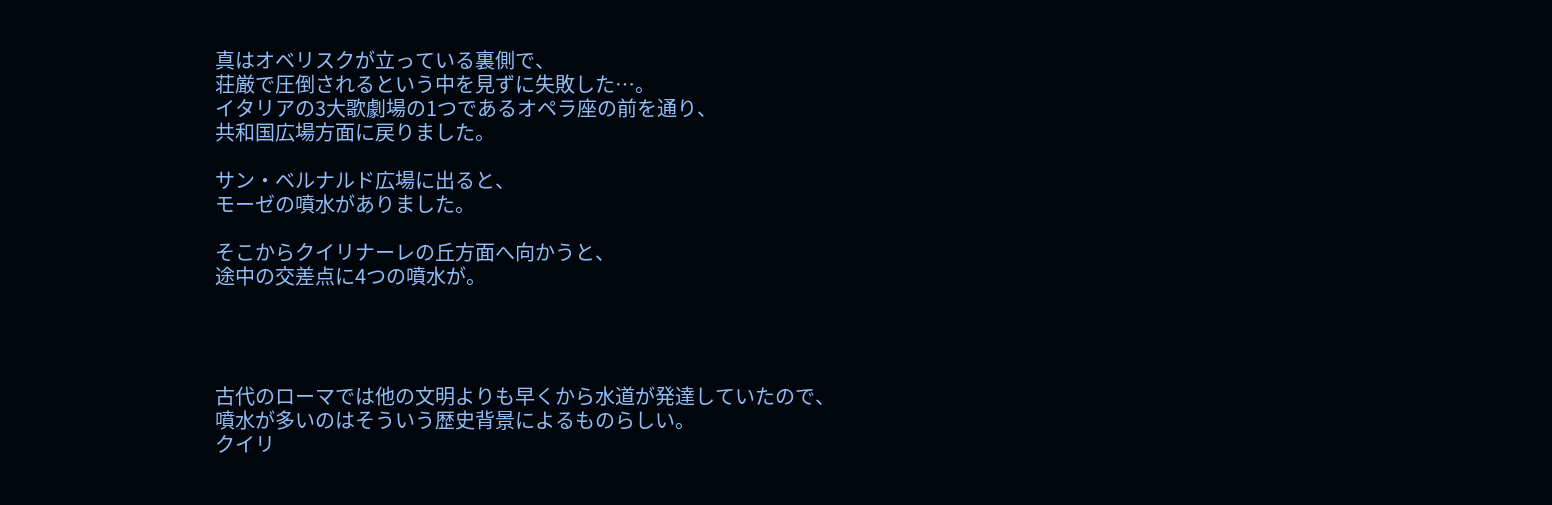真はオベリスクが立っている裏側で、
荘厳で圧倒されるという中を見ずに失敗した…。
イタリアの3大歌劇場の1つであるオペラ座の前を通り、
共和国広場方面に戻りました。

サン・ベルナルド広場に出ると、
モーゼの噴水がありました。

そこからクイリナーレの丘方面へ向かうと、
途中の交差点に4つの噴水が。




古代のローマでは他の文明よりも早くから水道が発達していたので、
噴水が多いのはそういう歴史背景によるものらしい。
クイリ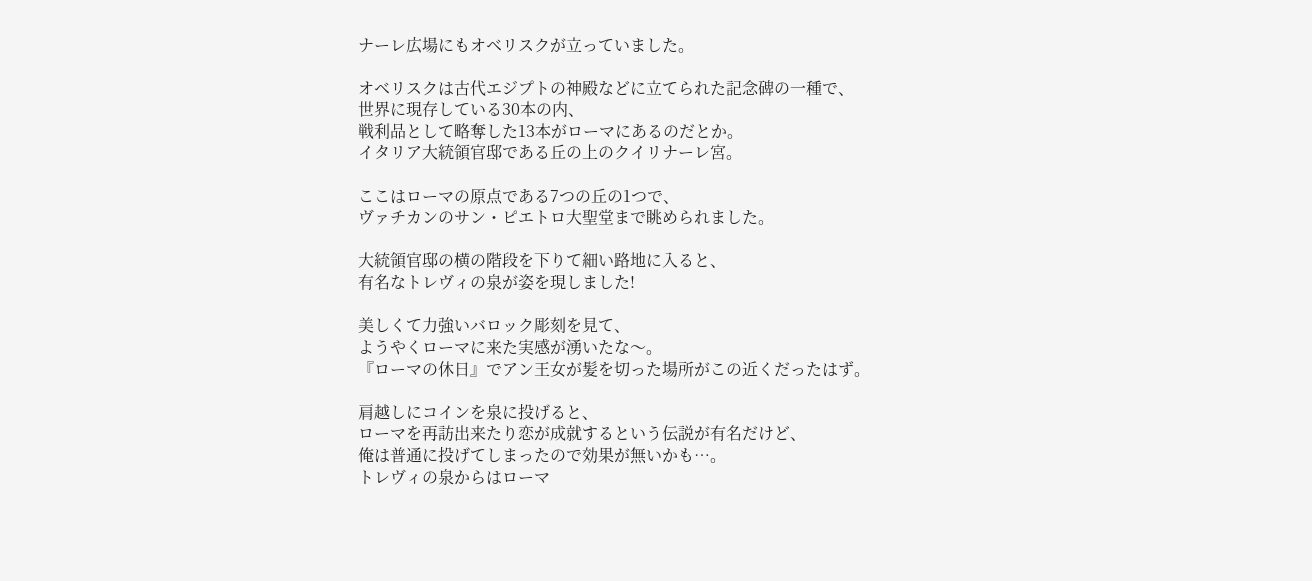ナーレ広場にもオベリスクが立っていました。

オベリスクは古代エジプトの神殿などに立てられた記念碑の一種で、
世界に現存している30本の内、
戦利品として略奪した13本がローマにあるのだとか。
イタリア大統領官邸である丘の上のクイリナーレ宮。

ここはローマの原点である7つの丘の1つで、
ヴァチカンのサン・ピエトロ大聖堂まで眺められました。

大統領官邸の横の階段を下りて細い路地に入ると、
有名なトレヴィの泉が姿を現しました!

美しくて力強いバロック彫刻を見て、
ようやくローマに来た実感が湧いたな〜。
『ローマの休日』でアン王女が髪を切った場所がこの近くだったはず。

肩越しにコインを泉に投げると、
ローマを再訪出来たり恋が成就するという伝説が有名だけど、
俺は普通に投げてしまったので効果が無いかも…。
トレヴィの泉からはローマ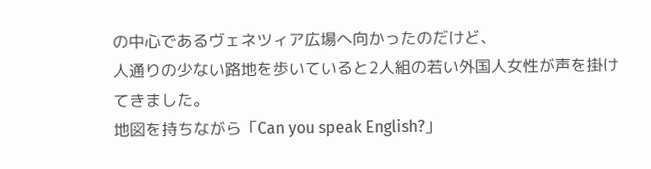の中心であるヴェネツィア広場へ向かったのだけど、
人通りの少ない路地を歩いていると2人組の若い外国人女性が声を掛けてきました。
地図を持ちながら「Can you speak English?」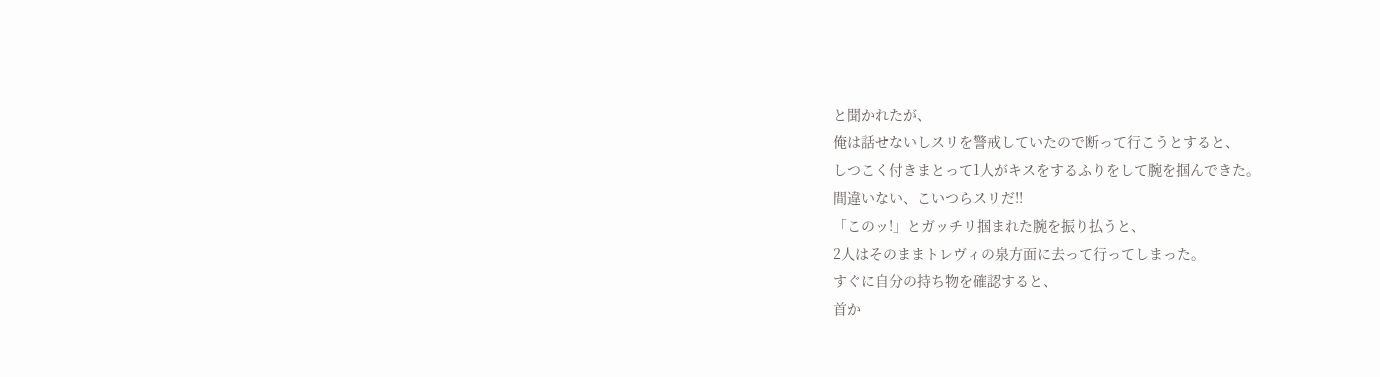と聞かれたが、
俺は話せないしスリを警戒していたので断って行こうとすると、
しつこく付きまとって1人がキスをするふりをして腕を掴んできた。
間違いない、こいつらスリだ!!
「このッ!」とガッチリ掴まれた腕を振り払うと、
2人はそのままトレヴィの泉方面に去って行ってしまった。
すぐに自分の持ち物を確認すると、
首か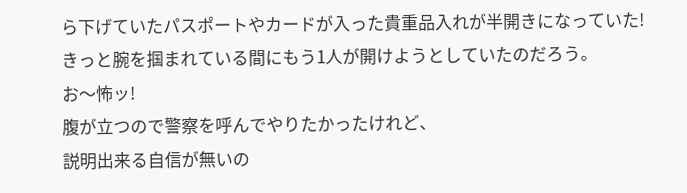ら下げていたパスポートやカードが入った貴重品入れが半開きになっていた!
きっと腕を掴まれている間にもう1人が開けようとしていたのだろう。
お〜怖ッ!
腹が立つので警察を呼んでやりたかったけれど、
説明出来る自信が無いの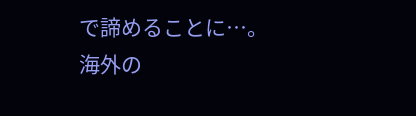で諦めることに…。
海外の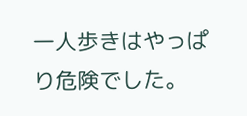一人歩きはやっぱり危険でした。